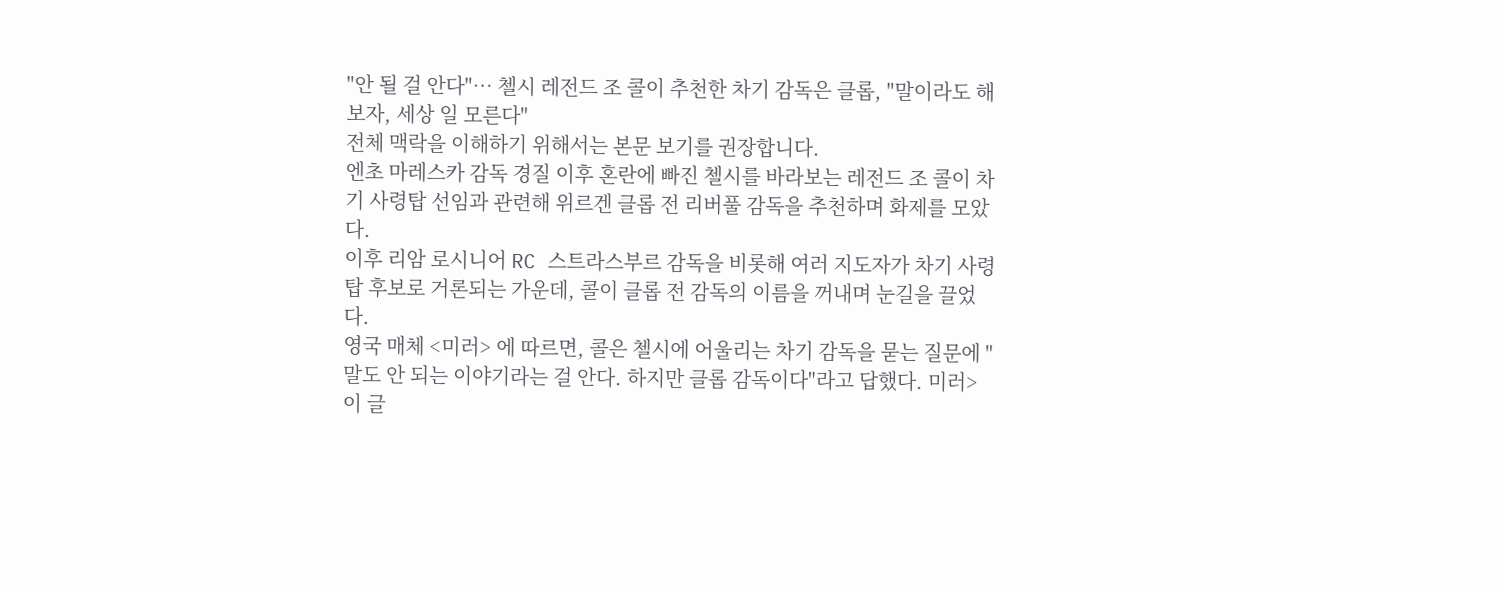"안 될 걸 안다"… 첼시 레전드 조 콜이 추천한 차기 감독은 클롭, "말이라도 해보자, 세상 일 모른다"
전체 맥락을 이해하기 위해서는 본문 보기를 권장합니다.
엔초 마레스카 감독 경질 이후 혼란에 빠진 첼시를 바라보는 레전드 조 콜이 차기 사령탑 선임과 관련해 위르겐 클롭 전 리버풀 감독을 추천하며 화제를 모았다.
이후 리암 로시니어 RC 스트라스부르 감독을 비롯해 여러 지도자가 차기 사령탑 후보로 거론되는 가운데, 콜이 클롭 전 감독의 이름을 꺼내며 눈길을 끌었다.
영국 매체 <미러> 에 따르면, 콜은 첼시에 어울리는 차기 감독을 묻는 질문에 "말도 안 되는 이야기라는 걸 안다. 하지만 클롭 감독이다"라고 답했다. 미러>
이 글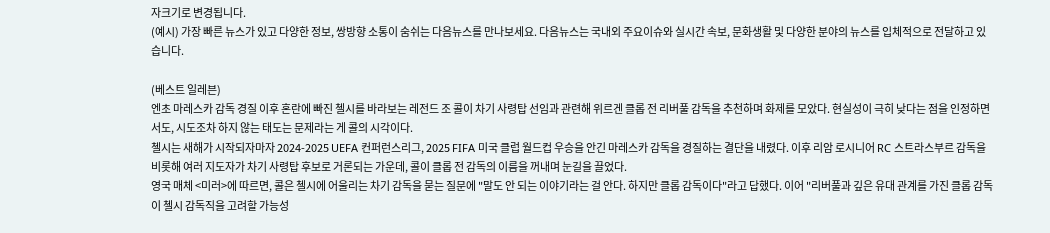자크기로 변경됩니다.
(예시) 가장 빠른 뉴스가 있고 다양한 정보, 쌍방향 소통이 숨쉬는 다음뉴스를 만나보세요. 다음뉴스는 국내외 주요이슈와 실시간 속보, 문화생활 및 다양한 분야의 뉴스를 입체적으로 전달하고 있습니다.

(베스트 일레븐)
엔초 마레스카 감독 경질 이후 혼란에 빠진 첼시를 바라보는 레전드 조 콜이 차기 사령탑 선임과 관련해 위르겐 클롭 전 리버풀 감독을 추천하며 화제를 모았다. 현실성이 극히 낮다는 점을 인정하면서도, 시도조차 하지 않는 태도는 문제라는 게 콜의 시각이다.
첼시는 새해가 시작되자마자 2024-2025 UEFA 컨퍼런스리그, 2025 FIFA 미국 클럽 월드컵 우승을 안긴 마레스카 감독을 경질하는 결단을 내렸다. 이후 리암 로시니어 RC 스트라스부르 감독을 비롯해 여러 지도자가 차기 사령탑 후보로 거론되는 가운데, 콜이 클롭 전 감독의 이름을 꺼내며 눈길을 끌었다.
영국 매체 <미러>에 따르면, 콜은 첼시에 어울리는 차기 감독을 묻는 질문에 "말도 안 되는 이야기라는 걸 안다. 하지만 클롭 감독이다"라고 답했다. 이어 "리버풀과 깊은 유대 관계를 가진 클롭 감독이 첼시 감독직을 고려할 가능성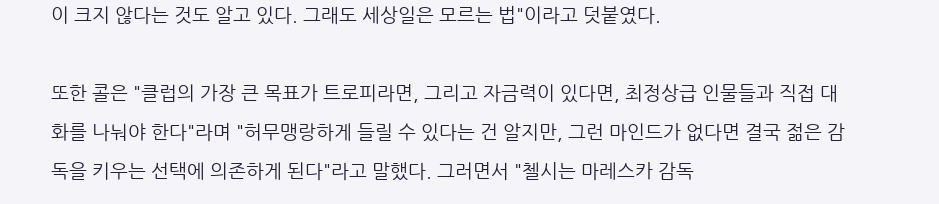이 크지 않다는 것도 알고 있다. 그래도 세상일은 모르는 법"이라고 덧붙였다.

또한 콜은 "클럽의 가장 큰 목표가 트로피라면, 그리고 자금력이 있다면, 최정상급 인물들과 직접 대화를 나눠야 한다"라며 "허무맹랑하게 들릴 수 있다는 건 알지만, 그런 마인드가 없다면 결국 젊은 감독을 키우는 선택에 의존하게 된다"라고 말했다. 그러면서 "첼시는 마레스카 감독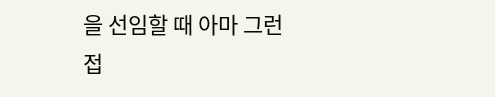을 선임할 때 아마 그런 접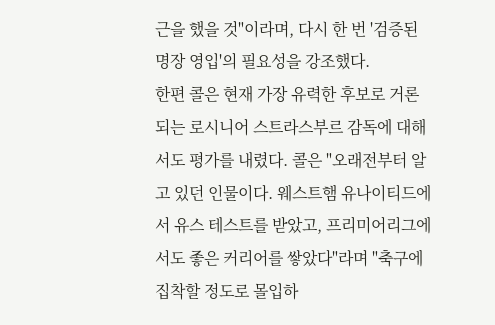근을 했을 것"이라며, 다시 한 번 '검증된 명장 영입'의 필요성을 강조했다.
한편 콜은 현재 가장 유력한 후보로 거론되는 로시니어 스트라스부르 감독에 대해서도 평가를 내렸다. 콜은 "오래전부터 알고 있던 인물이다. 웨스트햄 유나이티드에서 유스 테스트를 받았고, 프리미어리그에서도 좋은 커리어를 쌓았다"라며 "축구에 집착할 정도로 몰입하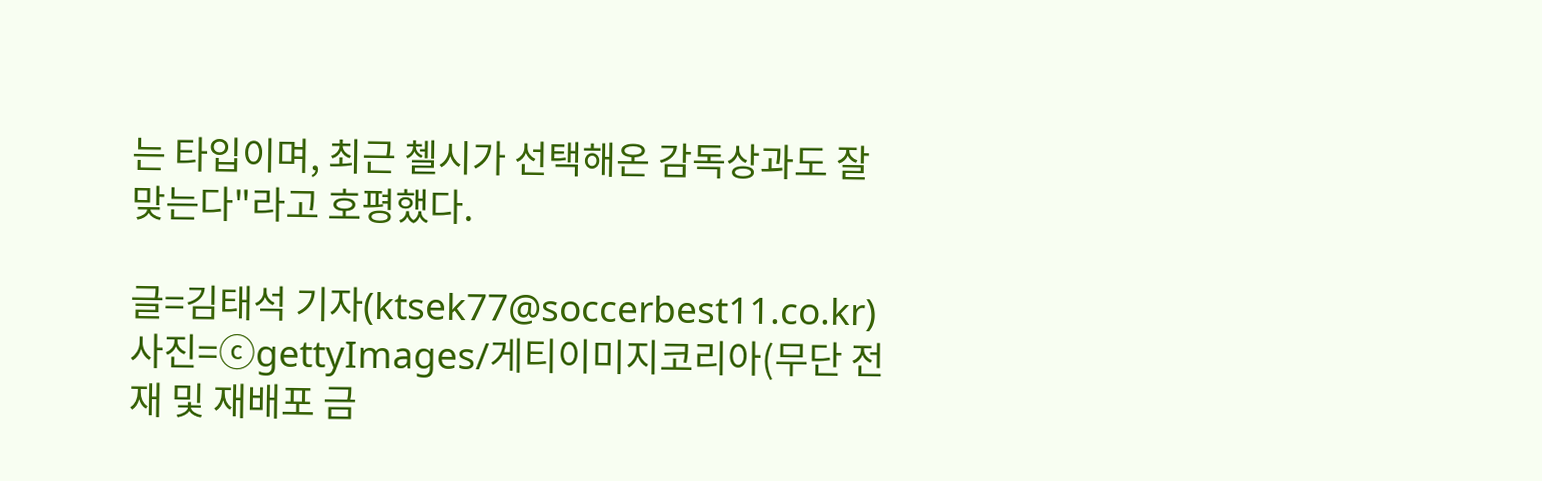는 타입이며, 최근 첼시가 선택해온 감독상과도 잘 맞는다"라고 호평했다.

글=김태석 기자(ktsek77@soccerbest11.co.kr)
사진=ⓒgettyImages/게티이미지코리아(무단 전재 및 재배포 금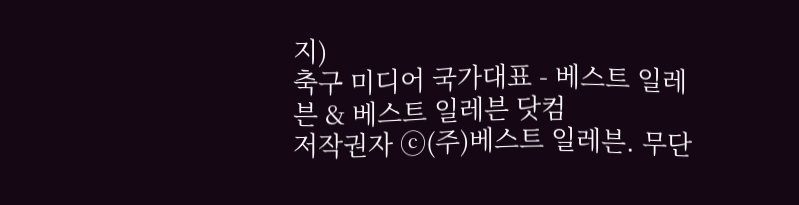지)
축구 미디어 국가대표 - 베스트 일레븐 & 베스트 일레븐 닷컴
저작권자 ⓒ(주)베스트 일레븐. 무단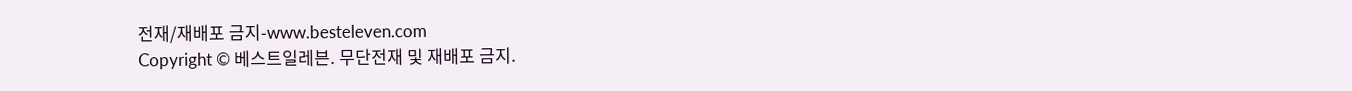전재/재배포 금지-www.besteleven.com
Copyright © 베스트일레븐. 무단전재 및 재배포 금지.